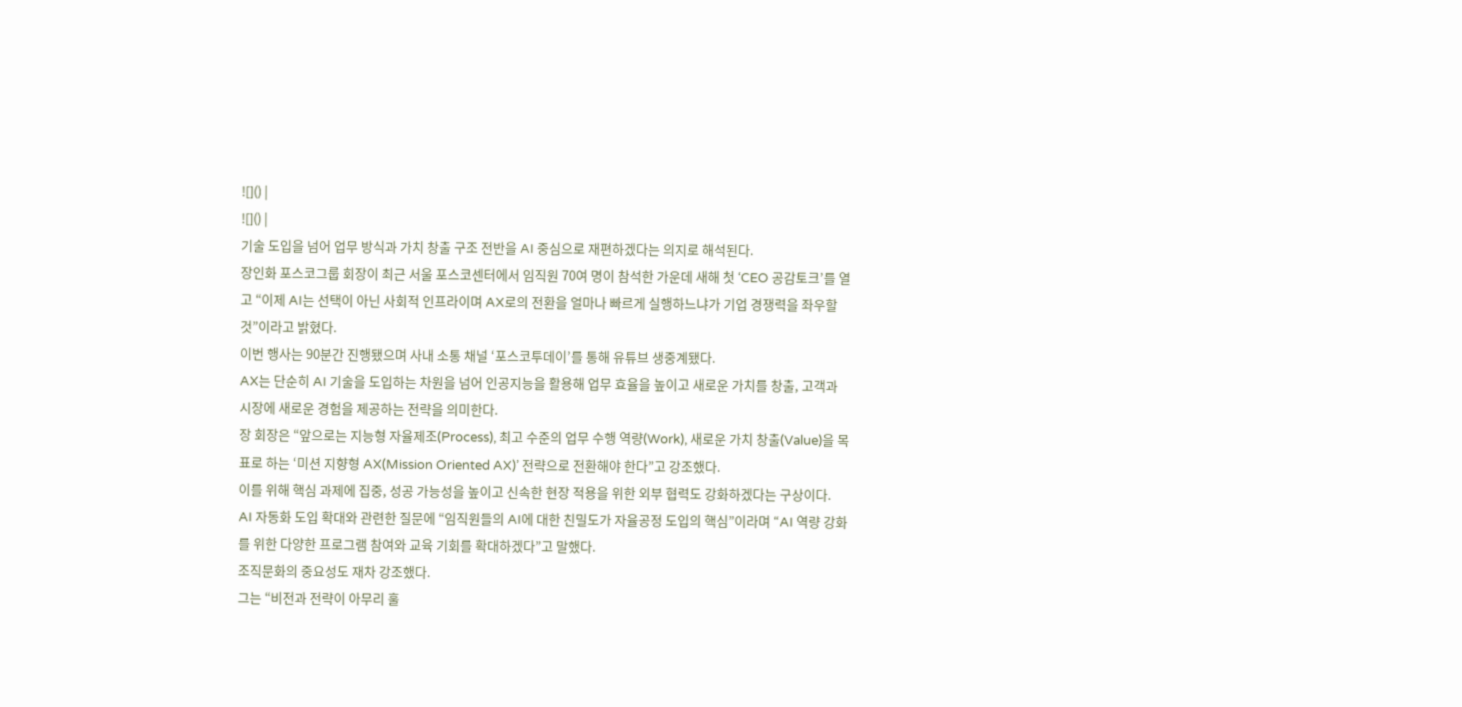![]() |
![]() |
기술 도입을 넘어 업무 방식과 가치 창출 구조 전반을 AI 중심으로 재편하겠다는 의지로 해석된다.
장인화 포스코그룹 회장이 최근 서울 포스코센터에서 임직원 70여 명이 참석한 가운데 새해 첫 ‘CEO 공감토크’를 열고 “이제 AI는 선택이 아닌 사회적 인프라이며 AX로의 전환을 얼마나 빠르게 실행하느냐가 기업 경쟁력을 좌우할 것”이라고 밝혔다.
이번 행사는 90분간 진행됐으며 사내 소통 채널 ‘포스코투데이’를 통해 유튜브 생중계됐다.
AX는 단순히 AI 기술을 도입하는 차원을 넘어 인공지능을 활용해 업무 효율을 높이고 새로운 가치를 창출, 고객과 시장에 새로운 경험을 제공하는 전략을 의미한다.
장 회장은 “앞으로는 지능형 자율제조(Process), 최고 수준의 업무 수행 역량(Work), 새로운 가치 창출(Value)을 목표로 하는 ‘미션 지향형 AX(Mission Oriented AX)’ 전략으로 전환해야 한다”고 강조했다.
이를 위해 핵심 과제에 집중, 성공 가능성을 높이고 신속한 현장 적용을 위한 외부 협력도 강화하겠다는 구상이다.
AI 자동화 도입 확대와 관련한 질문에 “임직원들의 AI에 대한 친밀도가 자율공정 도입의 핵심”이라며 “AI 역량 강화를 위한 다양한 프로그램 참여와 교육 기회를 확대하겠다”고 말했다.
조직문화의 중요성도 재차 강조했다.
그는 “비전과 전략이 아무리 훌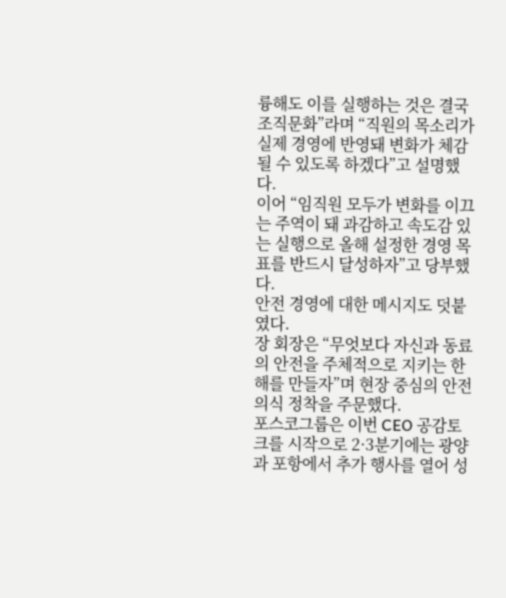륭해도 이를 실행하는 것은 결국 조직문화”라며 “직원의 목소리가 실제 경영에 반영돼 변화가 체감될 수 있도록 하겠다”고 설명했다.
이어 “임직원 모두가 변화를 이끄는 주역이 돼 과감하고 속도감 있는 실행으로 올해 설정한 경영 목표를 반드시 달성하자”고 당부했다.
안전 경영에 대한 메시지도 덧붙였다.
장 회장은 “무엇보다 자신과 동료의 안전을 주체적으로 지키는 한 해를 만들자”며 현장 중심의 안전 의식 정착을 주문했다.
포스코그룹은 이번 CEO 공감토크를 시작으로 2·3분기에는 광양과 포항에서 추가 행사를 열어 성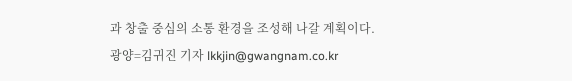과 창출 중심의 소통 환경을 조성해 나갈 계획이다.
광양=김귀진 기자 lkkjin@gwangnam.co.kr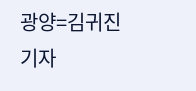광양=김귀진 기자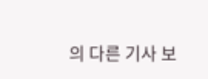의 다른 기사 보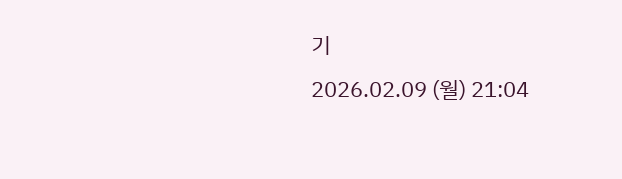기
2026.02.09 (월) 21:04